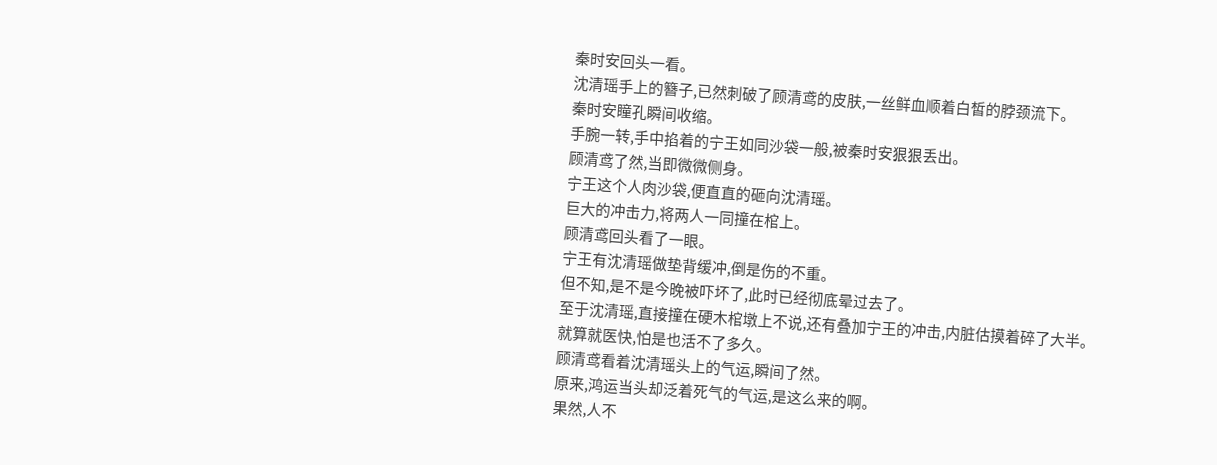秦时安回头一看。
沈清瑶手上的簪子,已然刺破了顾清鸢的皮肤,一丝鲜血顺着白皙的脖颈流下。
秦时安瞳孔瞬间收缩。
手腕一转,手中掐着的宁王如同沙袋一般,被秦时安狠狠丢出。
顾清鸢了然,当即微微侧身。
宁王这个人肉沙袋,便直直的砸向沈清瑶。
巨大的冲击力,将两人一同撞在棺上。
顾清鸢回头看了一眼。
宁王有沈清瑶做垫背缓冲,倒是伤的不重。
但不知,是不是今晚被吓坏了,此时已经彻底晕过去了。
至于沈清瑶,直接撞在硬木棺墩上不说,还有叠加宁王的冲击,内脏估摸着碎了大半。
就算就医快,怕是也活不了多久。
顾清鸢看着沈清瑶头上的气运,瞬间了然。
原来,鸿运当头却泛着死气的气运,是这么来的啊。
果然,人不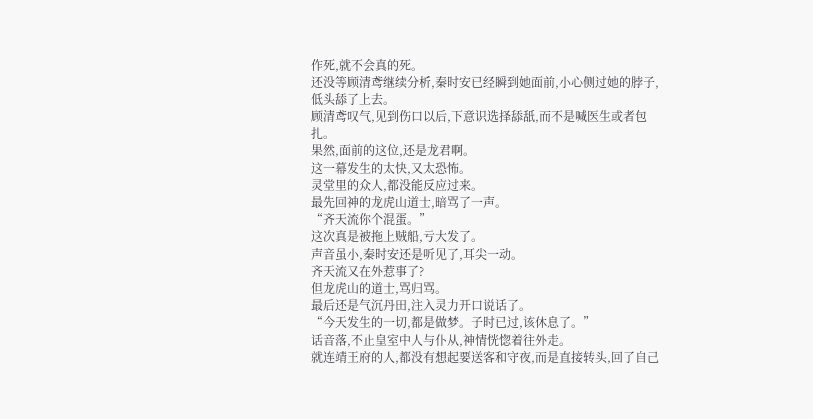作死,就不会真的死。
还没等顾清鸢继续分析,秦时安已经瞬到她面前,小心侧过她的脖子,低头舔了上去。
顾清鸢叹气,见到伤口以后,下意识选择舔舐,而不是喊医生或者包扎。
果然,面前的这位,还是龙君啊。
这一幕发生的太快,又太恐怖。
灵堂里的众人,都没能反应过来。
最先回神的龙虎山道士,暗骂了一声。
“齐天流你个混蛋。”
这次真是被拖上贼船,亏大发了。
声音虽小,秦时安还是听见了,耳尖一动。
齐天流又在外惹事了?
但龙虎山的道士,骂归骂。
最后还是气沉丹田,注入灵力开口说话了。
“今天发生的一切,都是做梦。子时已过,该休息了。”
话音落,不止皇室中人与仆从,神情恍惚着往外走。
就连靖王府的人,都没有想起要送客和守夜,而是直接转头,回了自己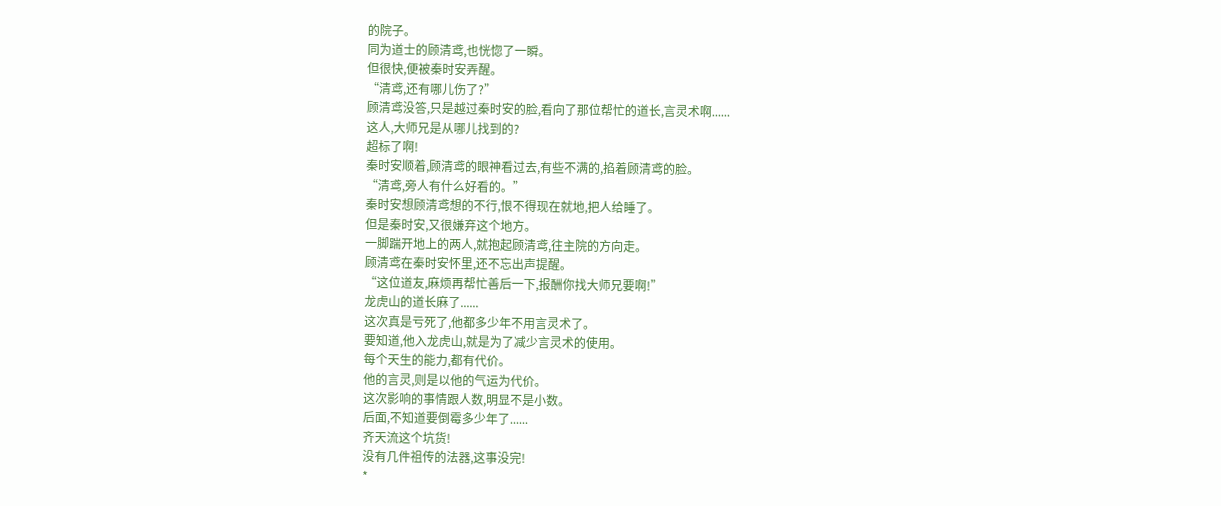的院子。
同为道士的顾清鸢,也恍惚了一瞬。
但很快,便被秦时安弄醒。
“清鸢,还有哪儿伤了?”
顾清鸢没答,只是越过秦时安的脸,看向了那位帮忙的道长,言灵术啊......
这人,大师兄是从哪儿找到的?
超标了啊!
秦时安顺着,顾清鸢的眼神看过去,有些不满的,掐着顾清鸢的脸。
“清鸢,旁人有什么好看的。”
秦时安想顾清鸢想的不行,恨不得现在就地,把人给睡了。
但是秦时安,又很嫌弃这个地方。
一脚踹开地上的两人,就抱起顾清鸢,往主院的方向走。
顾清鸢在秦时安怀里,还不忘出声提醒。
“这位道友,麻烦再帮忙善后一下,报酬你找大师兄要啊!”
龙虎山的道长麻了......
这次真是亏死了,他都多少年不用言灵术了。
要知道,他入龙虎山,就是为了减少言灵术的使用。
每个天生的能力,都有代价。
他的言灵,则是以他的气运为代价。
这次影响的事情跟人数,明显不是小数。
后面,不知道要倒霉多少年了......
齐天流这个坑货!
没有几件祖传的法器,这事没完!
*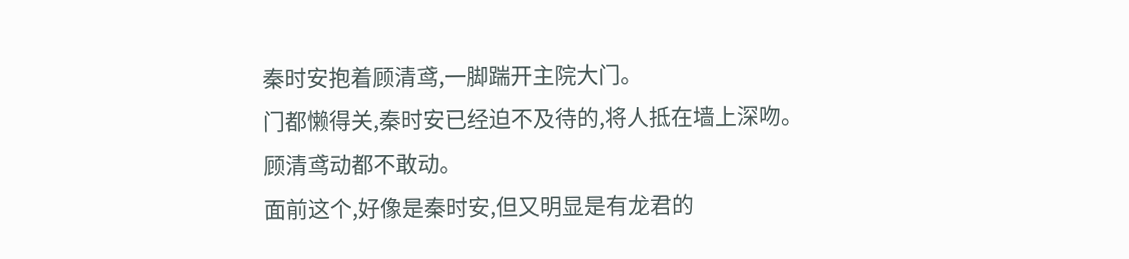秦时安抱着顾清鸢,一脚踹开主院大门。
门都懒得关,秦时安已经迫不及待的,将人抵在墙上深吻。
顾清鸢动都不敢动。
面前这个,好像是秦时安,但又明显是有龙君的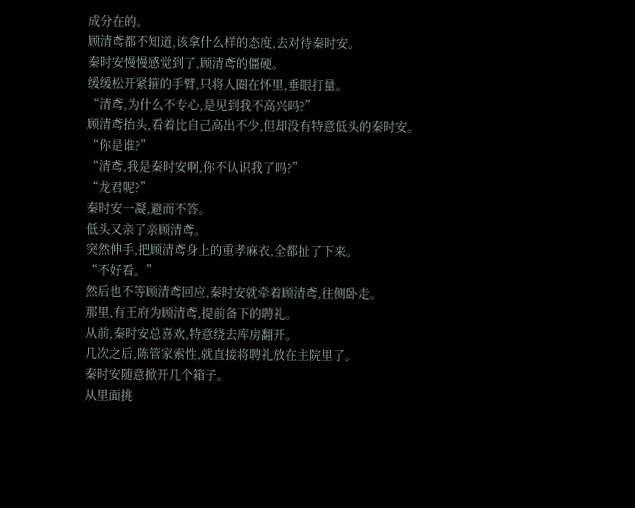成分在的。
顾清鸢都不知道,该拿什么样的态度,去对待秦时安。
秦时安慢慢感觉到了,顾清鸢的僵硬。
缓缓松开紧箍的手臂,只将人圈在怀里,垂眼打量。
“清鸢,为什么不专心,是见到我不高兴吗?”
顾清鸢抬头,看着比自己高出不少,但却没有特意低头的秦时安。
“你是谁?”
“清鸢,我是秦时安啊,你不认识我了吗?”
“龙君呢?”
秦时安一凝,避而不答。
低头又亲了亲顾清鸢。
突然伸手,把顾清鸢身上的重孝麻衣,全都扯了下来。
“不好看。”
然后也不等顾清鸢回应,秦时安就牵着顾清鸢,往侧卧走。
那里,有王府为顾清鸢,提前备下的聘礼。
从前,秦时安总喜欢,特意绕去库房翻开。
几次之后,陈管家索性,就直接将聘礼放在主院里了。
秦时安随意掀开几个箱子。
从里面挑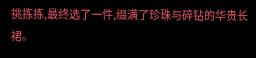挑拣拣,最终选了一件,缀满了珍珠与碎钻的华贵长裙。